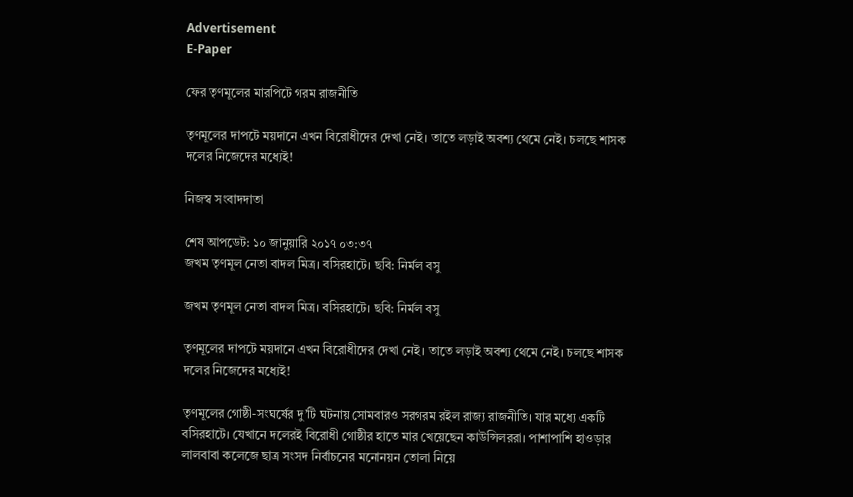Advertisement
E-Paper

ফের তৃণমূলের মারপিটে গরম রাজনীতি

তৃণমূলের দাপটে ময়দানে এখন বিরোধীদের দেখা নেই। তাতে লড়াই অবশ্য থেমে নেই। চলছে শাসক দলের নিজেদের মধ্যেই!

নিজস্ব সংবাদদাতা

শেষ আপডেট: ১০ জানুয়ারি ২০১৭ ০৩:৩৭
জখম তৃণমূল নেতা বাদল মিত্র। বসিরহাটে। ছবি: নির্মল বসু

জখম তৃণমূল নেতা বাদল মিত্র। বসিরহাটে। ছবি: নির্মল বসু

তৃণমূলের দাপটে ময়দানে এখন বিরোধীদের দেখা নেই। তাতে লড়াই অবশ্য থেমে নেই। চলছে শাসক দলের নিজেদের মধ্যেই!

তৃণমূলের গোষ্ঠী-সংঘর্ষের দু’টি ঘটনায় সোমবারও সরগরম রইল রাজ্য রাজনীতি। যার মধ্যে একটি বসিরহাটে। যেখানে দলেরই বিরোধী গোষ্ঠীর হাতে মার খেয়েছেন কাউন্সিলররা। পাশাপাশি হাওড়ার লালবাবা কলেজে ছাত্র সংসদ নির্বাচনের মনোনয়ন তোলা নিয়ে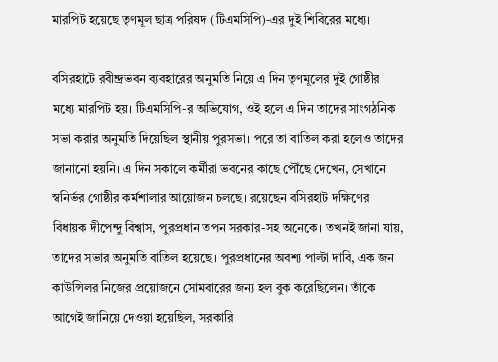মারপিট হয়েছে তৃণমূল ছাত্র পরিষদ (টিএমসিপি)-এর দুই শিবিরের মধ্যে।

বসিরহাটে রবীন্দ্রভবন ব্যবহারের অনুমতি নিয়ে এ দিন তৃণমূলের দুই গোষ্ঠীর মধ্যে মারপিট হয়। টিএমসিপি-র অভিযোগ, ওই হলে এ দিন তাদের সাংগঠনিক সভা করার অনুমতি দিয়েছিল স্থানীয় পুরসভা। পরে তা বাতিল করা হলেও তাদের জানানো হয়নি। এ দিন সকালে কর্মীরা ভবনের কাছে পৌঁছে দেখেন, সেখানে স্বনির্ভর গোষ্ঠীর কর্মশালার আয়োজন চলছে। রয়েছেন বসিরহাট দক্ষিণের বিধায়ক দীপেন্দু বিশ্বাস, পুরপ্রধান তপন সরকার-সহ অনেকে। তখনই জানা যায়, তাদের সভার অনুমতি বাতিল হয়েছে। পুরপ্রধানের অবশ্য পাল্টা দাবি, এক জন কাউন্সিলর নিজের প্রয়োজনে সোমবারের জন্য হল বুক করেছিলেন। তাঁকে আগেই জানিয়ে দেওয়া হয়েছিল, সরকারি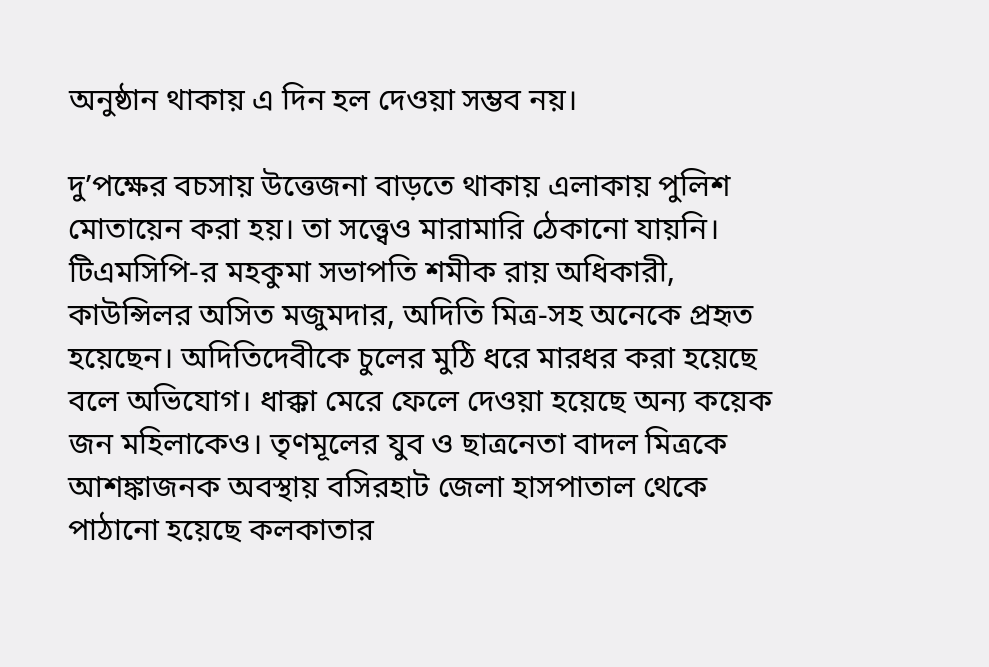অনুষ্ঠান থাকায় এ দিন হল দেওয়া সম্ভব নয়।

দু’পক্ষের বচসায় উত্তেজনা বাড়তে থাকায় এলাকায় পুলিশ মোতায়েন করা হয়। তা সত্ত্বেও মারামারি ঠেকানো যায়নি। টিএমসিপি-র মহকুমা সভাপতি শমীক রায় অধিকারী, কাউন্সিলর অসিত মজুমদার, অদিতি মিত্র-সহ অনেকে প্রহৃত হয়েছেন। অদিতিদেবীকে চুলের মুঠি ধরে মারধর করা হয়েছে বলে অভিযোগ। ধাক্কা মেরে ফেলে দেওয়া হয়েছে অন্য কয়েক জন মহিলাকেও। তৃণমূলের যুব ও ছাত্রনেতা বাদল মিত্রকে আশঙ্কাজনক অবস্থায় বসিরহাট জেলা হাসপাতাল থেকে পাঠানো হয়েছে কলকাতার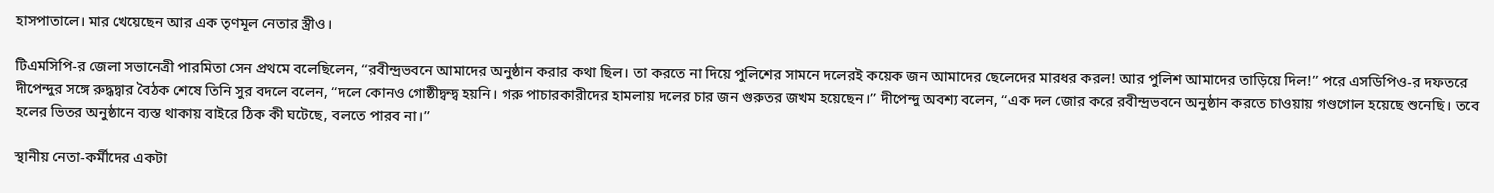হাসপাতালে। মার খেয়েছেন আর এক তৃণমূল নেতার স্ত্রীও।

টিএমসিপি-র জেলা সভানেত্রী পারমিতা সেন প্রথমে বলেছিলেন, ‘‘রবীন্দ্রভবনে আমাদের অনুষ্ঠান করার কথা ছিল। তা করতে না দিয়ে পুলিশের সামনে দলেরই কয়েক জন আমাদের ছেলেদের মারধর করল! আর পুলিশ আমাদের তাড়িয়ে দিল!’’ পরে এসডিপিও-র দফতরে দীপেন্দুর সঙ্গে রুদ্ধদ্বার বৈঠক শেষে তিনি সুর বদলে বলেন, ‘‘দলে কোনও গোষ্ঠীদ্বন্দ্ব হয়নি। গরু পাচারকারীদের হামলায় দলের চার জন গুরুতর জখম হয়েছেন।’’ দীপেন্দু অবশ্য বলেন, ‘‘এক দল জোর করে রবীন্দ্রভবনে অনুষ্ঠান করতে চাওয়ায় গণ্ডগোল হয়েছে শুনেছি। তবে হলের ভিতর অনুষ্ঠানে ব্যস্ত থাকায় বাইরে ঠিক কী ঘটেছে, বলতে পারব না।’’

স্থানীয় নেতা-কর্মীদের একটা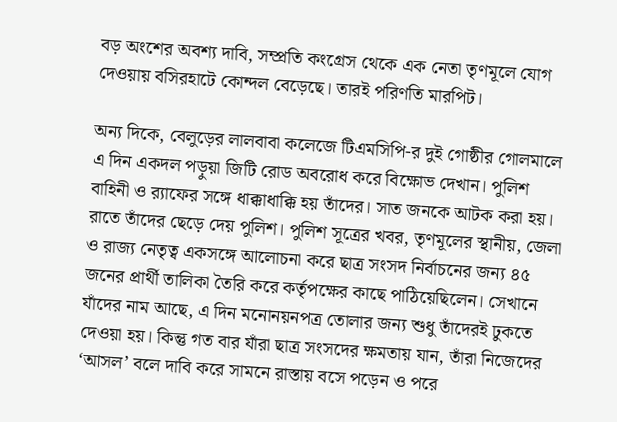বড় অংশের অবশ্য দাবি, সম্প্রতি কংগ্রেস থেকে এক নেতা তৃণমূলে যোগ দেওয়ায় বসিরহাটে কোন্দল বেড়েছে। তারই পরিণতি মারপিট।

অন্য দিকে, বেলুড়ের লালবাবা কলেজে টিএমসিপি-র দুই গোষ্ঠীর গোলমালে এ দিন একদল পড়ুয়া জিটি রোড অবরোধ করে বিক্ষোভ দেখান। পুলিশ বাহিনী ও র‌্যাফের সঙ্গে ধাক্কাধাক্কি হয় তাঁদের। সাত জনকে আটক করা হয়। রাতে তাঁদের ছেড়ে দেয় পুলিশ। পুলিশ সূত্রের খবর, তৃণমূলের স্থানীয়, জেলা ও রাজ্য নেতৃত্ব একসঙ্গে আলোচনা করে ছাত্র সংসদ নির্বাচনের জন্য ৪৫ জনের প্রার্থী তালিকা তৈরি করে কর্তৃপক্ষের কাছে পাঠিয়েছিলেন। সেখানে যাঁদের নাম আছে, এ দিন মনোনয়নপত্র তোলার জন্য শুধু তাঁদেরই ঢুকতে দেওয়া হয়। কিন্তু গত বার যাঁরা ছাত্র সংসদের ক্ষমতায় যান, তাঁরা নিজেদের ‘আসল’ বলে দাবি করে সামনে রাস্তায় বসে পড়েন ও পরে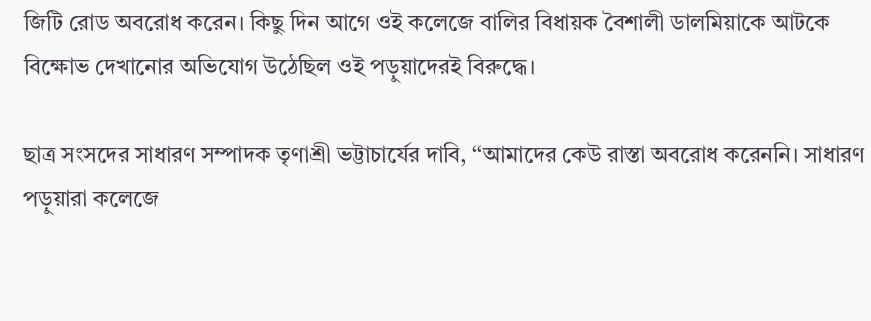জিটি রোড অবরোধ করেন। কিছু দিন আগে ওই কলেজে বালির বিধায়ক বৈশালী ডালমিয়াকে আটকে বিক্ষোভ দেখানোর অভিযোগ উঠেছিল ওই পড়ুয়াদেরই বিরুদ্ধে।

ছাত্র সংসদের সাধারণ সম্পাদক তৃণাশ্রী ভট্টাচার্যের দাবি, ‘‘আমাদের কেউ রাস্তা অবরোধ করেননি। সাধারণ পড়ুয়ারা কলেজে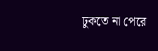ঢুকতে না পেরে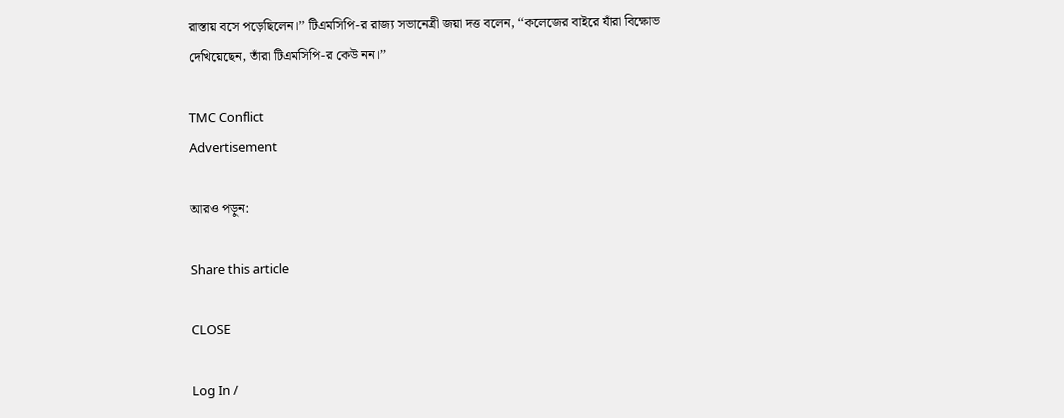রাস্তায় বসে পড়েছিলেন।’’ টিএমসিপি-র রাজ্য সভানেত্রী জয়া দত্ত বলেন, ‘‘কলেজের বাইরে যাঁরা বিক্ষোভ দেখিয়েছেন, তাঁরা টিএমসিপি-র কেউ নন।’’

TMC Conflict
Advertisement

আরও পড়ুন:

Share this article

CLOSE

Log In /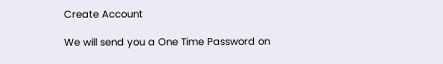Create Account

We will send you a One Time Password on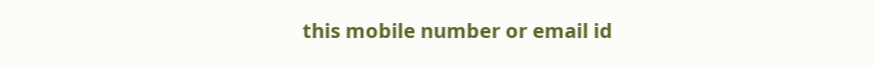this mobile number or email id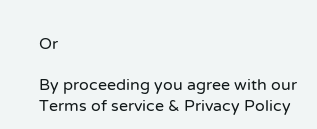Or

By proceeding you agree with our Terms of service & Privacy Policy